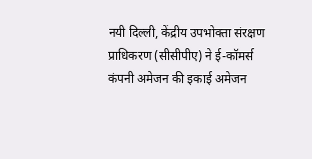नयी दिल्ली, केंद्रीय उपभोक्ता संरक्षण प्राधिकरण (सीसीपीए) ने ई-कॉमर्स कंपनी अमेजन की इकाई अमेजन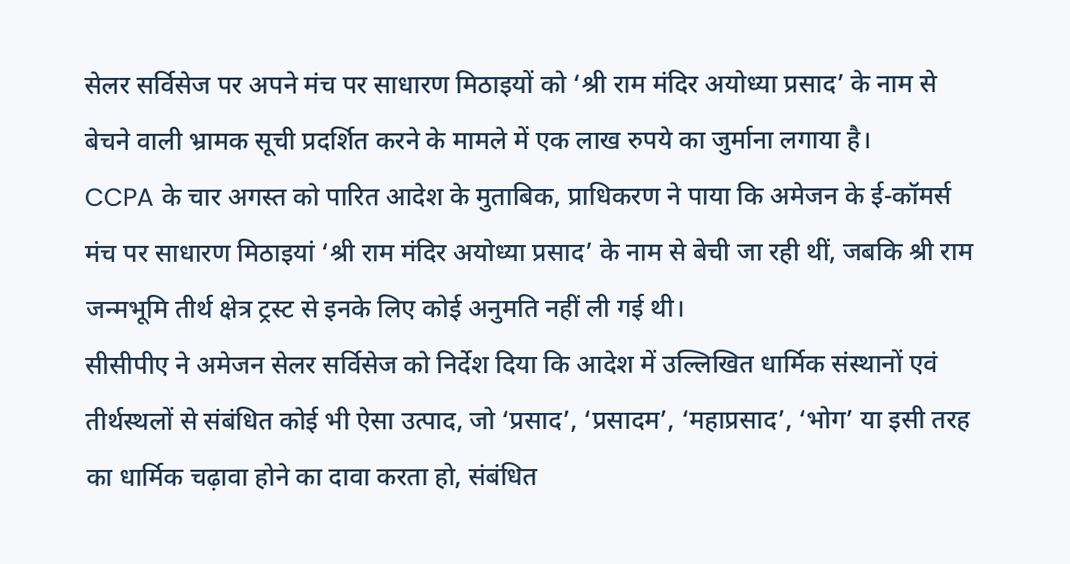सेलर सर्विसेज पर अपने मंच पर साधारण मिठाइयों को ‘श्री राम मंदिर अयोध्या प्रसाद’ के नाम से बेचने वाली भ्रामक सूची प्रदर्शित करने के मामले में एक लाख रुपये का जुर्माना लगाया है।
CCPA के चार अगस्त को पारित आदेश के मुताबिक, प्राधिकरण ने पाया कि अमेजन के ई-कॉमर्स मंच पर साधारण मिठाइयां ‘श्री राम मंदिर अयोध्या प्रसाद’ के नाम से बेची जा रही थीं, जबकि श्री राम जन्मभूमि तीर्थ क्षेत्र ट्रस्ट से इनके लिए कोई अनुमति नहीं ली गई थी।
सीसीपीए ने अमेजन सेलर सर्विसेज को निर्देश दिया कि आदेश में उल्लिखित धार्मिक संस्थानों एवं तीर्थस्थलों से संबंधित कोई भी ऐसा उत्पाद, जो ‘प्रसाद’, ‘प्रसादम’, ‘महाप्रसाद’, ‘भोग’ या इसी तरह का धार्मिक चढ़ावा होने का दावा करता हो, संबंधित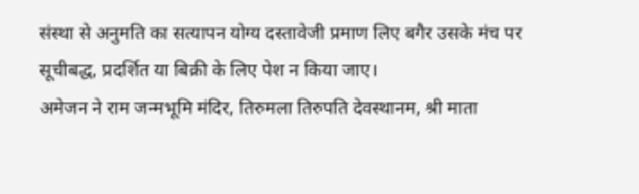संस्था से अनुमति का सत्यापन योग्य दस्तावेजी प्रमाण लिए बगैर उसके मंच पर सूचीबद्ध, प्रदर्शित या बिक्री के लिए पेश न किया जाए।
अमेजन ने राम जन्मभूमि मंदिर, तिरुमला तिरुपति देवस्थानम, श्री माता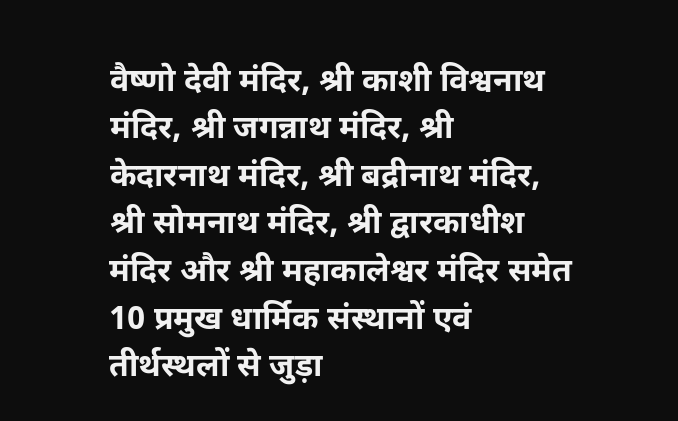वैष्णो देवी मंदिर, श्री काशी विश्वनाथ मंदिर, श्री जगन्नाथ मंदिर, श्री केदारनाथ मंदिर, श्री बद्रीनाथ मंदिर, श्री सोमनाथ मंदिर, श्री द्वारकाधीश मंदिर और श्री महाकालेश्वर मंदिर समेत 10 प्रमुख धार्मिक संस्थानों एवं तीर्थस्थलों से जुड़ा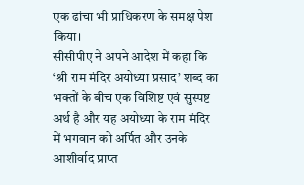एक ढांचा भी प्राधिकरण के समक्ष पेश किया।
सीसीपीए ने अपने आदेश में कहा कि ‘श्री राम मंदिर अयोध्या प्रसाद’ शब्द का भक्तों के बीच एक विशिष्ट एवं सुस्पष्ट अर्थ है और यह अयोध्या के राम मंदिर में भगवान को अर्पित और उनके आशीर्वाद प्राप्त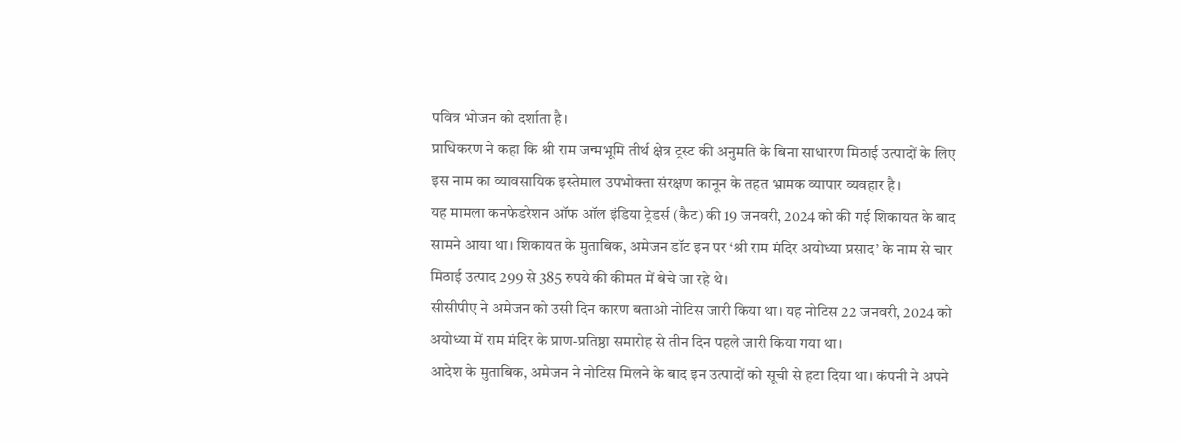पवित्र भोजन को दर्शाता है।
प्राधिकरण ने कहा कि श्री राम जन्मभूमि तीर्थ क्षेत्र ट्रस्ट की अनुमति के बिना साधारण मिठाई उत्पादों के लिए इस नाम का व्यावसायिक इस्तेमाल उपभोक्ता संरक्षण कानून के तहत भ्रामक व्यापार व्यवहार है।
यह मामला कनफेडरेशन ऑफ ऑल इंडिया ट्रेडर्स (कैट) की 19 जनवरी, 2024 को की गई शिकायत के बाद सामने आया था। शिकायत के मुताबिक, अमेजन डॉट इन पर ‘श्री राम मंदिर अयोध्या प्रसाद’ के नाम से चार मिठाई उत्पाद 299 से 385 रुपये की कीमत में बेचे जा रहे थे।
सीसीपीए ने अमेजन को उसी दिन कारण बताओ नोटिस जारी किया था। यह नोटिस 22 जनवरी, 2024 को अयोध्या में राम मंदिर के प्राण-प्रतिष्ठा समारोह से तीन दिन पहले जारी किया गया था।
आदेश के मुताबिक, अमेजन ने नोटिस मिलने के बाद इन उत्पादों को सूची से हटा दिया था। कंपनी ने अपने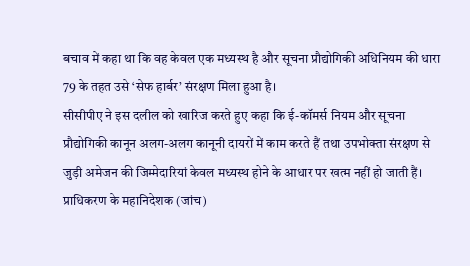बचाव में कहा था कि वह केवल एक मध्यस्थ है और सूचना प्रौद्योगिकी अधिनियम की धारा 79 के तहत उसे ‘सेफ हार्बर’ संरक्षण मिला हुआ है।
सीसीपीए ने इस दलील को खारिज करते हुए कहा कि ई-कॉमर्स नियम और सूचना प्रौद्योगिकी कानून अलग-अलग कानूनी दायरों में काम करते हैं तथा उपभोक्ता संरक्षण से जुड़ी अमेजन की जिम्मेदारियां केवल मध्यस्थ होने के आधार पर खत्म नहीं हो जाती हैं।
प्राधिकरण के महानिदेशक (जांच)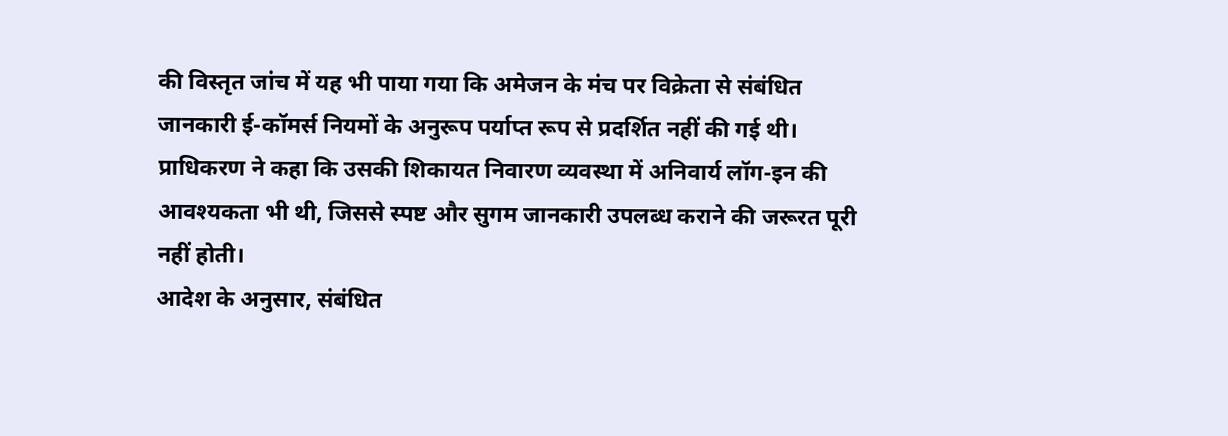की विस्तृत जांच में यह भी पाया गया कि अमेजन के मंच पर विक्रेता से संबंधित जानकारी ई-कॉमर्स नियमों के अनुरूप पर्याप्त रूप से प्रदर्शित नहीं की गई थी। प्राधिकरण ने कहा कि उसकी शिकायत निवारण व्यवस्था में अनिवार्य लॉग-इन की आवश्यकता भी थी, जिससे स्पष्ट और सुगम जानकारी उपलब्ध कराने की जरूरत पूरी नहीं होती।
आदेश के अनुसार, संबंधित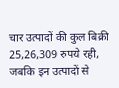चार उत्पादों की कुल बिक्री 25,26,309 रुपये रही, जबकि इन उत्पादों से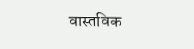वास्तविक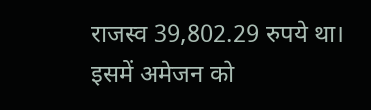राजस्व 39,802.29 रुपये था। इसमें अमेजन को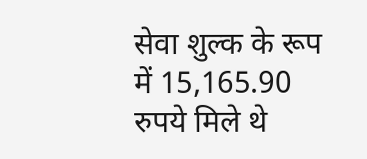सेवा शुल्क के रूप में 15,165.90 रुपये मिले थे